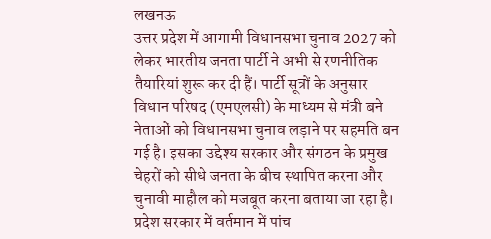लखनऊ
उत्तर प्रदेश में आगामी विधानसभा चुनाव 2027 को लेकर भारतीय जनता पार्टी ने अभी से रणनीतिक तैयारियां शुरू कर दी हैं। पार्टी सूत्रों के अनुसार विधान परिषद (एमएलसी) के माध्यम से मंत्री बने नेताओं को विधानसभा चुनाव लड़ाने पर सहमति बन गई है। इसका उद्देश्य सरकार और संगठन के प्रमुख चेहरों को सीधे जनता के बीच स्थापित करना और चुनावी माहौल को मजबूत करना बताया जा रहा है।
प्रदेश सरकार में वर्तमान में पांच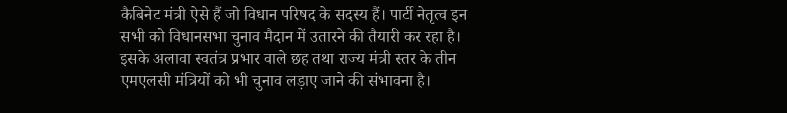कैबिनेट मंत्री ऐसे हैं जो विधान परिषद के सदस्य हैं। पार्टी नेतृत्व इन सभी को विधानसभा चुनाव मैदान में उतारने की तैयारी कर रहा है। इसके अलावा स्वतंत्र प्रभार वाले छह तथा राज्य मंत्री स्तर के तीन एमएलसी मंत्रियों को भी चुनाव लड़ाए जाने की संभावना है।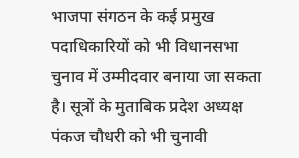भाजपा संगठन के कई प्रमुख पदाधिकारियों को भी विधानसभा चुनाव में उम्मीदवार बनाया जा सकता है। सूत्रों के मुताबिक प्रदेश अध्यक्ष पंकज चौधरी को भी चुनावी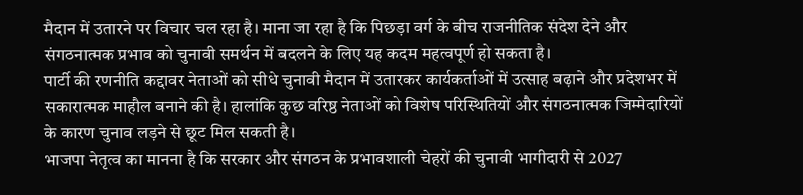मैदान में उतारने पर विचार चल रहा है। माना जा रहा है कि पिछड़ा वर्ग के बीच राजनीतिक संदेश देने और संगठनात्मक प्रभाव को चुनावी समर्थन में बदलने के लिए यह कदम महत्वपूर्ण हो सकता है।
पार्टी की रणनीति कद्दावर नेताओं को सीधे चुनावी मैदान में उतारकर कार्यकर्ताओं में उत्साह बढ़ाने और प्रदेशभर में सकारात्मक माहौल बनाने की है। हालांकि कुछ वरिष्ठ नेताओं को विशेष परिस्थितियों और संगठनात्मक जिम्मेदारियों के कारण चुनाव लड़ने से छूट मिल सकती है।
भाजपा नेतृत्व का मानना है कि सरकार और संगठन के प्रभावशाली चेहरों की चुनावी भागीदारी से 2027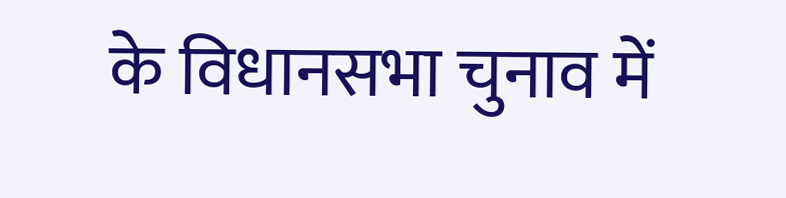के विधानसभा चुनाव में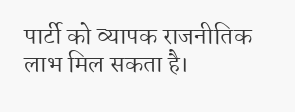पार्टी को व्यापक राजनीतिक लाभ मिल सकता है।